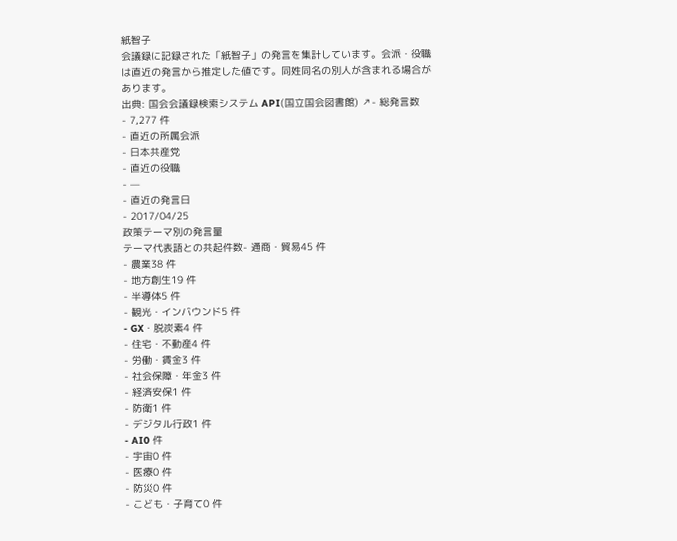紙智子
会議録に記録された「紙智子」の発言を集計しています。会派・役職は直近の発言から推定した値です。同姓同名の別人が含まれる場合があります。
出典: 国会会議録検索システム API(国立国会図書館) ↗- 総発言数
- 7,277 件
- 直近の所属会派
- 日本共産党
- 直近の役職
- —
- 直近の発言日
- 2017/04/25
政策テーマ別の発言量
テーマ代表語との共起件数- 通商・貿易45 件
- 農業38 件
- 地方創生19 件
- 半導体5 件
- 観光・インバウンド5 件
- GX・脱炭素4 件
- 住宅・不動産4 件
- 労働・賃金3 件
- 社会保障・年金3 件
- 経済安保1 件
- 防衛1 件
- デジタル行政1 件
- AI0 件
- 宇宙0 件
- 医療0 件
- 防災0 件
- こども・子育て0 件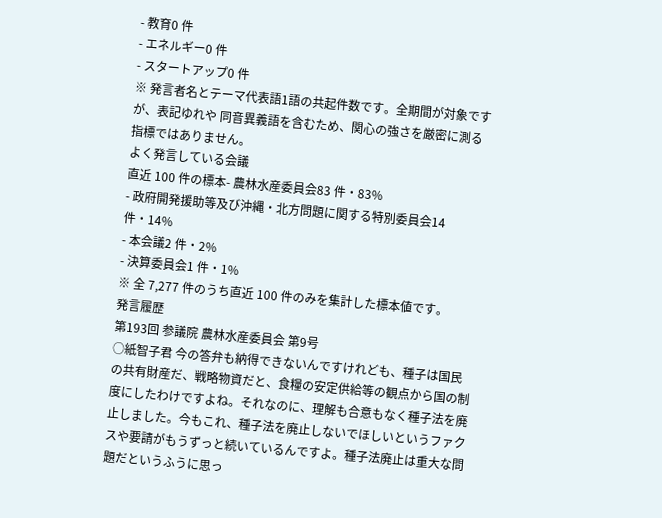- 教育0 件
- エネルギー0 件
- スタートアップ0 件
※ 発言者名とテーマ代表語1語の共起件数です。全期間が対象ですが、表記ゆれや 同音異義語を含むため、関心の強さを厳密に測る指標ではありません。
よく発言している会議
直近 100 件の標本- 農林水産委員会83 件・83%
- 政府開発援助等及び沖縄・北方問題に関する特別委員会14 件・14%
- 本会議2 件・2%
- 決算委員会1 件・1%
※ 全 7,277 件のうち直近 100 件のみを集計した標本値です。
発言履歴
第193回 参議院 農林水産委員会 第9号
○紙智子君 今の答弁も納得できないんですけれども、種子は国民の共有財産だ、戦略物資だと、食糧の安定供給等の観点から国の制度にしたわけですよね。それなのに、理解も合意もなく種子法を廃止しました。今もこれ、種子法を廃止しないでほしいというファクスや要請がもうずっと続いているんですよ。種子法廃止は重大な問題だというふうに思っ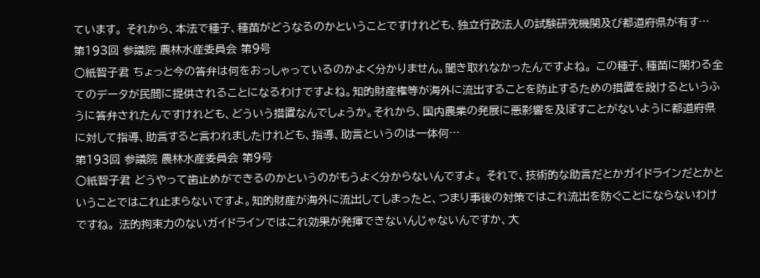ています。 それから、本法で種子、種苗がどうなるのかということですけれども、独立行政法人の試験研究機関及び都道府県が有す…
第193回 参議院 農林水産委員会 第9号
○紙智子君 ちょっと今の答弁は何をおっしゃっているのかよく分かりません。聞き取れなかったんですよね。 この種子、種苗に関わる全てのデータが民間に提供されることになるわけですよね。知的財産権等が海外に流出することを防止するための措置を設けるというふうに答弁されたんですけれども、どういう措置なんでしょうか。それから、国内農業の発展に悪影響を及ぼすことがないように都道府県に対して指導、助言すると言われましたけれども、指導、助言というのは一体何…
第193回 参議院 農林水産委員会 第9号
○紙智子君 どうやって歯止めができるのかというのがもうよく分からないんですよ。 それで、技術的な助言だとかガイドラインだとかということではこれ止まらないですよ。知的財産が海外に流出してしまったと、つまり事後の対策ではこれ流出を防ぐことにならないわけですね。 法的拘束力のないガイドラインではこれ効果が発揮できないんじゃないんですか、大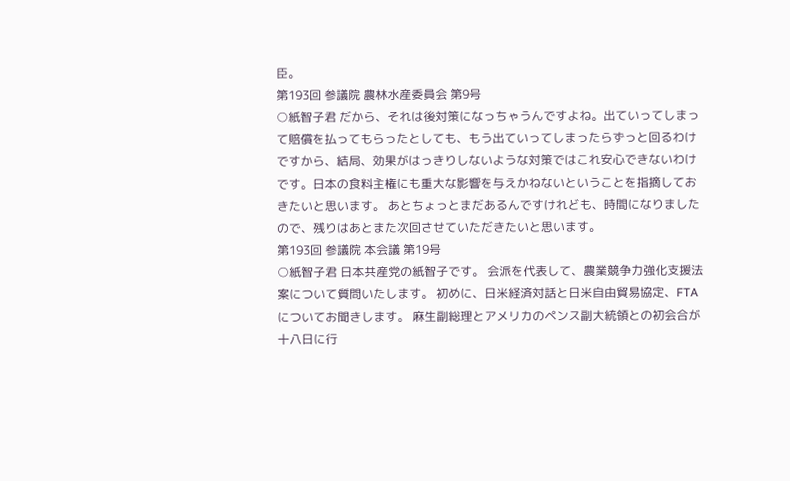臣。
第193回 参議院 農林水産委員会 第9号
○紙智子君 だから、それは後対策になっちゃうんですよね。出ていってしまって賠償を払ってもらったとしても、もう出ていってしまったらずっと回るわけですから、結局、効果がはっきりしないような対策ではこれ安心できないわけです。日本の食料主権にも重大な影響を与えかねないということを指摘しておきたいと思います。 あとちょっとまだあるんですけれども、時間になりましたので、残りはあとまた次回させていただきたいと思います。
第193回 参議院 本会議 第19号
○紙智子君 日本共産党の紙智子です。 会派を代表して、農業競争力強化支援法案について質問いたします。 初めに、日米経済対話と日米自由貿易協定、FTAについてお聞きします。 麻生副総理とアメリカのペンス副大統領との初会合が十八日に行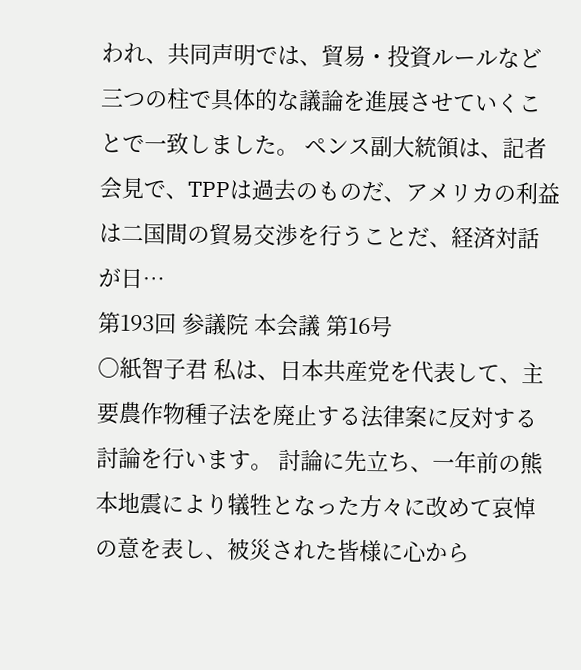われ、共同声明では、貿易・投資ルールなど三つの柱で具体的な議論を進展させていくことで一致しました。 ペンス副大統領は、記者会見で、TPPは過去のものだ、アメリカの利益は二国間の貿易交渉を行うことだ、経済対話が日…
第193回 参議院 本会議 第16号
○紙智子君 私は、日本共産党を代表して、主要農作物種子法を廃止する法律案に反対する討論を行います。 討論に先立ち、一年前の熊本地震により犠牲となった方々に改めて哀悼の意を表し、被災された皆様に心から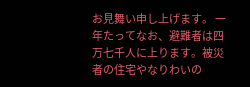お見舞い申し上げます。 一年たってなお、避難者は四万七千人に上ります。被災者の住宅やなりわいの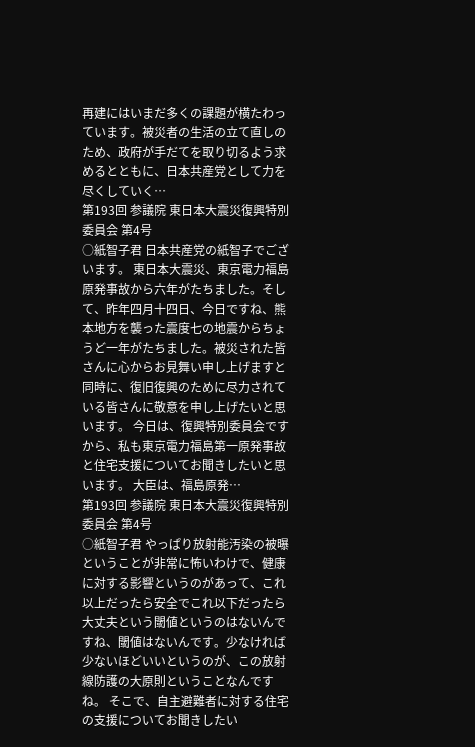再建にはいまだ多くの課題が横たわっています。被災者の生活の立て直しのため、政府が手だてを取り切るよう求めるとともに、日本共産党として力を尽くしていく…
第193回 参議院 東日本大震災復興特別委員会 第4号
○紙智子君 日本共産党の紙智子でございます。 東日本大震災、東京電力福島原発事故から六年がたちました。そして、昨年四月十四日、今日ですね、熊本地方を襲った震度七の地震からちょうど一年がたちました。被災された皆さんに心からお見舞い申し上げますと同時に、復旧復興のために尽力されている皆さんに敬意を申し上げたいと思います。 今日は、復興特別委員会ですから、私も東京電力福島第一原発事故と住宅支援についてお聞きしたいと思います。 大臣は、福島原発…
第193回 参議院 東日本大震災復興特別委員会 第4号
○紙智子君 やっぱり放射能汚染の被曝ということが非常に怖いわけで、健康に対する影響というのがあって、これ以上だったら安全でこれ以下だったら大丈夫という閾値というのはないんですね、閾値はないんです。少なければ少ないほどいいというのが、この放射線防護の大原則ということなんですね。 そこで、自主避難者に対する住宅の支援についてお聞きしたい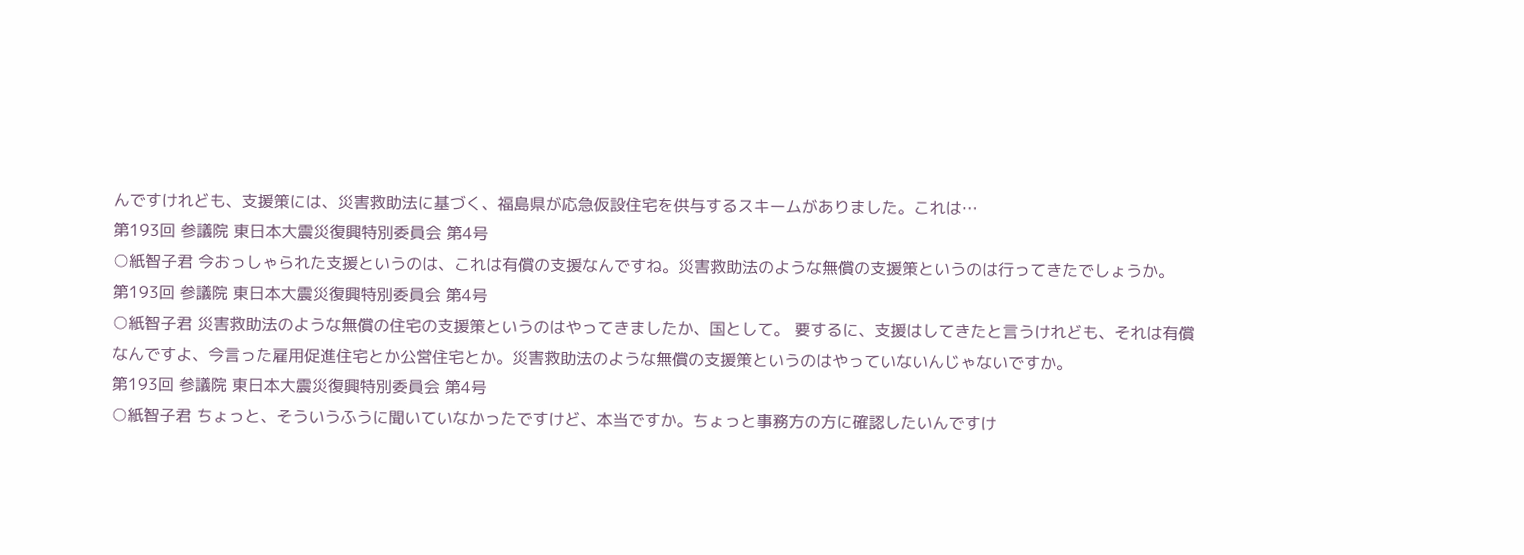んですけれども、支援策には、災害救助法に基づく、福島県が応急仮設住宅を供与するスキームがありました。これは…
第193回 参議院 東日本大震災復興特別委員会 第4号
○紙智子君 今おっしゃられた支援というのは、これは有償の支援なんですね。災害救助法のような無償の支援策というのは行ってきたでしょうか。
第193回 参議院 東日本大震災復興特別委員会 第4号
○紙智子君 災害救助法のような無償の住宅の支援策というのはやってきましたか、国として。 要するに、支援はしてきたと言うけれども、それは有償なんですよ、今言った雇用促進住宅とか公営住宅とか。災害救助法のような無償の支援策というのはやっていないんじゃないですか。
第193回 参議院 東日本大震災復興特別委員会 第4号
○紙智子君 ちょっと、そういうふうに聞いていなかったですけど、本当ですか。ちょっと事務方の方に確認したいんですけ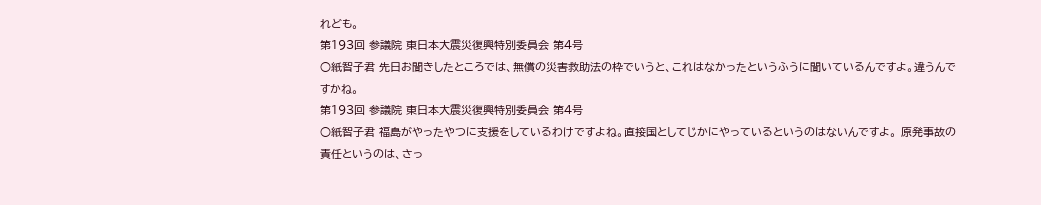れども。
第193回 参議院 東日本大震災復興特別委員会 第4号
○紙智子君 先日お聞きしたところでは、無償の災害救助法の枠でいうと、これはなかったというふうに聞いているんですよ。違うんですかね。
第193回 参議院 東日本大震災復興特別委員会 第4号
○紙智子君 福島がやったやつに支援をしているわけですよね。直接国としてじかにやっているというのはないんですよ。 原発事故の責任というのは、さっ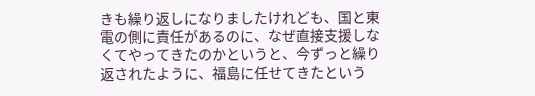きも繰り返しになりましたけれども、国と東電の側に責任があるのに、なぜ直接支援しなくてやってきたのかというと、今ずっと繰り返されたように、福島に任せてきたという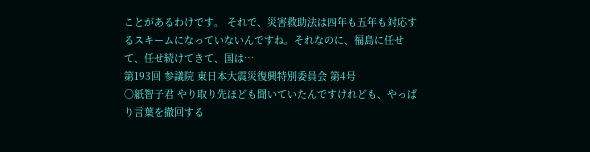ことがあるわけです。 それで、災害救助法は四年も五年も対応するスキームになっていないんですね。それなのに、福島に任せて、任せ続けてきて、国は…
第193回 参議院 東日本大震災復興特別委員会 第4号
○紙智子君 やり取り先ほども聞いていたんですけれども、やっぱり言葉を撤回する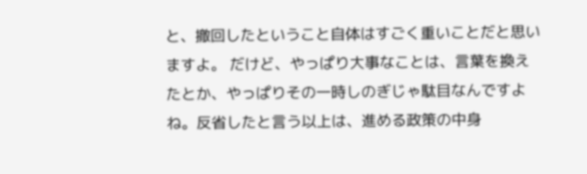と、撤回したということ自体はすごく重いことだと思いますよ。 だけど、やっぱり大事なことは、言葉を換えたとか、やっぱりその一時しのぎじゃ駄目なんですよね。反省したと言う以上は、進める政策の中身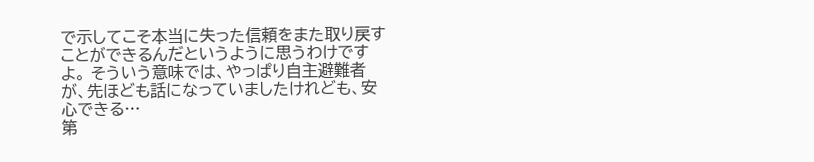で示してこそ本当に失った信頼をまた取り戻すことができるんだというように思うわけですよ。 そういう意味では、やっぱり自主避難者が、先ほども話になっていましたけれども、安心できる…
第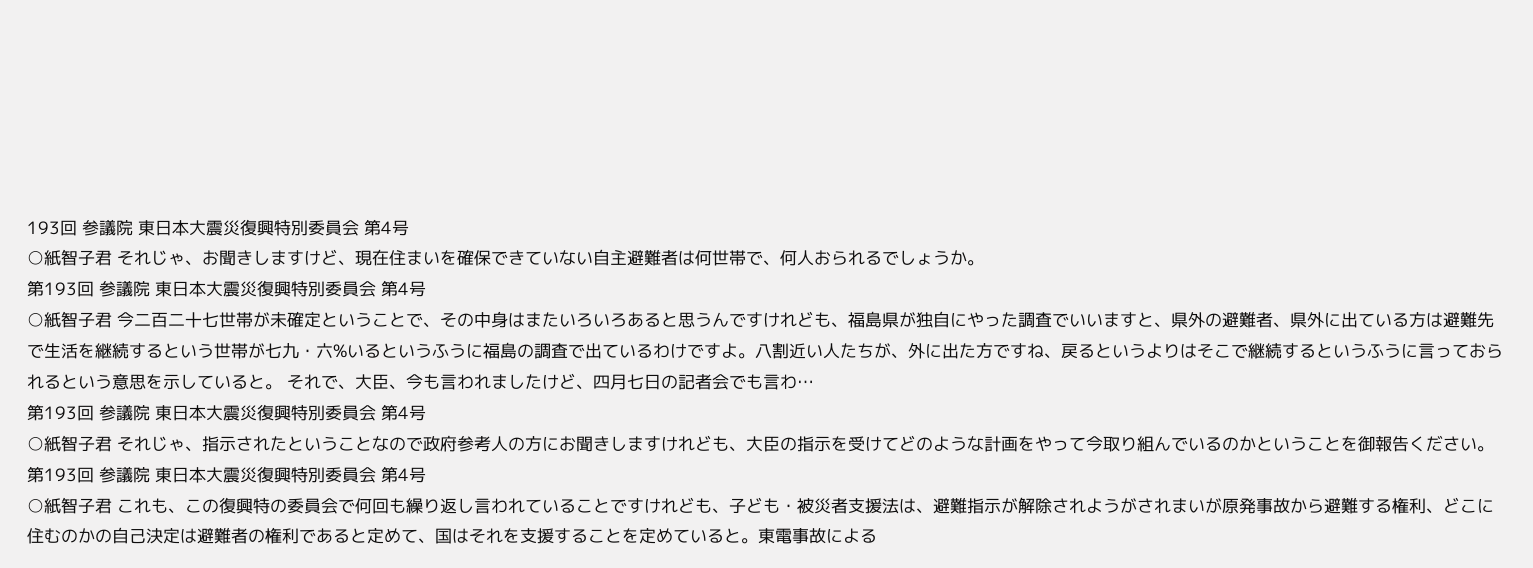193回 参議院 東日本大震災復興特別委員会 第4号
○紙智子君 それじゃ、お聞きしますけど、現在住まいを確保できていない自主避難者は何世帯で、何人おられるでしょうか。
第193回 参議院 東日本大震災復興特別委員会 第4号
○紙智子君 今二百二十七世帯が未確定ということで、その中身はまたいろいろあると思うんですけれども、福島県が独自にやった調査でいいますと、県外の避難者、県外に出ている方は避難先で生活を継続するという世帯が七九・六%いるというふうに福島の調査で出ているわけですよ。八割近い人たちが、外に出た方ですね、戻るというよりはそこで継続するというふうに言っておられるという意思を示していると。 それで、大臣、今も言われましたけど、四月七日の記者会でも言わ…
第193回 参議院 東日本大震災復興特別委員会 第4号
○紙智子君 それじゃ、指示されたということなので政府参考人の方にお聞きしますけれども、大臣の指示を受けてどのような計画をやって今取り組んでいるのかということを御報告ください。
第193回 参議院 東日本大震災復興特別委員会 第4号
○紙智子君 これも、この復興特の委員会で何回も繰り返し言われていることですけれども、子ども・被災者支援法は、避難指示が解除されようがされまいが原発事故から避難する権利、どこに住むのかの自己決定は避難者の権利であると定めて、国はそれを支援することを定めていると。東電事故による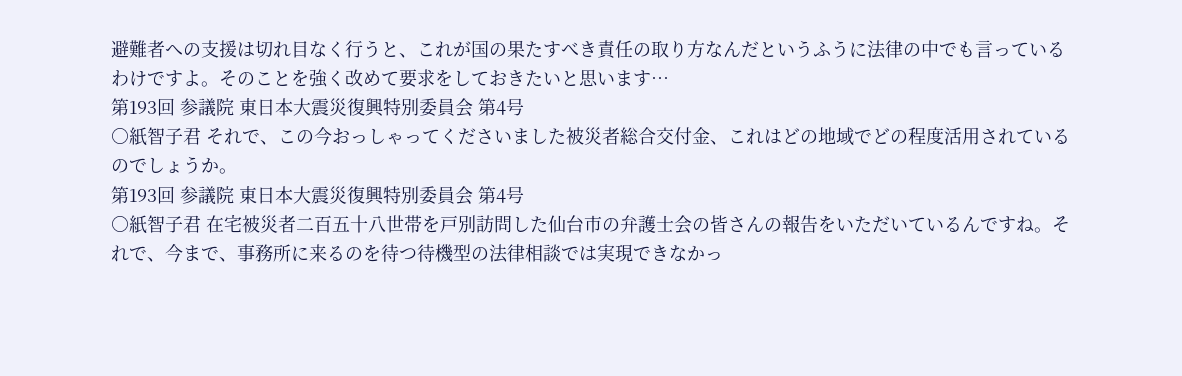避難者への支援は切れ目なく行うと、これが国の果たすべき責任の取り方なんだというふうに法律の中でも言っているわけですよ。そのことを強く改めて要求をしておきたいと思います…
第193回 参議院 東日本大震災復興特別委員会 第4号
○紙智子君 それで、この今おっしゃってくださいました被災者総合交付金、これはどの地域でどの程度活用されているのでしょうか。
第193回 参議院 東日本大震災復興特別委員会 第4号
○紙智子君 在宅被災者二百五十八世帯を戸別訪問した仙台市の弁護士会の皆さんの報告をいただいているんですね。それで、今まで、事務所に来るのを待つ待機型の法律相談では実現できなかっ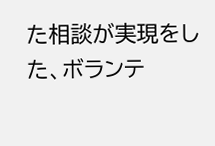た相談が実現をした、ボランテ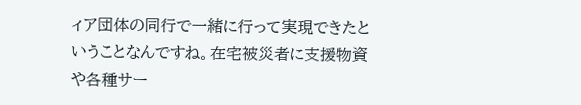ィア団体の同行で一緒に行って実現できたということなんですね。在宅被災者に支援物資や各種サー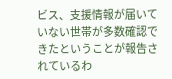ビス、支援情報が届いていない世帯が多数確認できたということが報告されているわ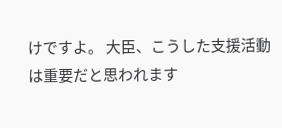けですよ。 大臣、こうした支援活動は重要だと思われます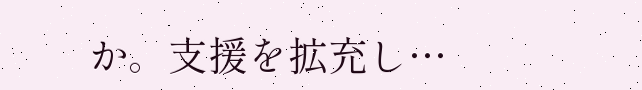か。支援を拡充し…